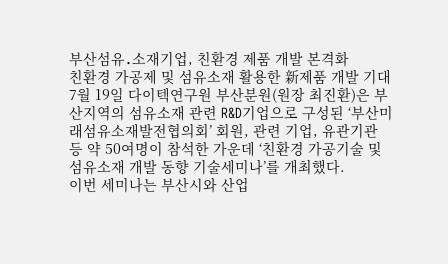부산섬유․소재기업, 친환경 제품 개발 본격화
친환경 가공제 및 섬유소재 활용한 新제품 개발 기대
7월 19일 다이텍연구원 부산분원(원장 최진환)은 부산지역의 섬유소재 관련 R&D기업으로 구성된 ‘부산미래섬유소재발전협의회’ 회원, 관련 기업, 유관기관 등 약 50여명이 참석한 가운데 ‘친환경 가공기술 및 섬유소재 개발 동향 기술세미나’를 개최했다.
이번 세미나는 부산시와 산업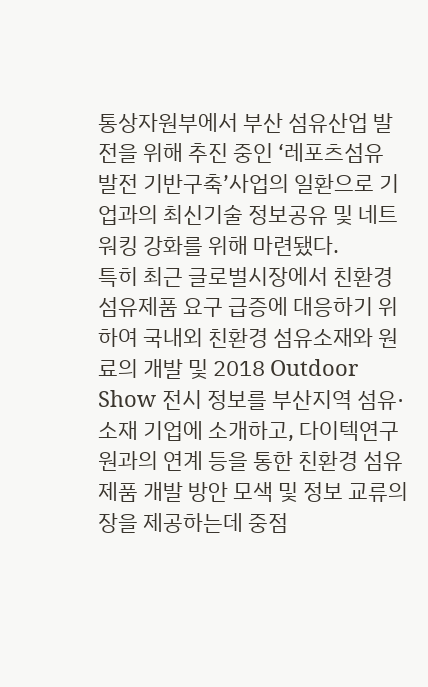통상자원부에서 부산 섬유산업 발전을 위해 추진 중인 ‘레포츠섬유 발전 기반구축’사업의 일환으로 기업과의 최신기술 정보공유 및 네트워킹 강화를 위해 마련됐다.
특히 최근 글로벌시장에서 친환경 섬유제품 요구 급증에 대응하기 위하여 국내외 친환경 섬유소재와 원료의 개발 및 2018 Outdoor Show 전시 정보를 부산지역 섬유·소재 기업에 소개하고, 다이텍연구원과의 연계 등을 통한 친환경 섬유 제품 개발 방안 모색 및 정보 교류의 장을 제공하는데 중점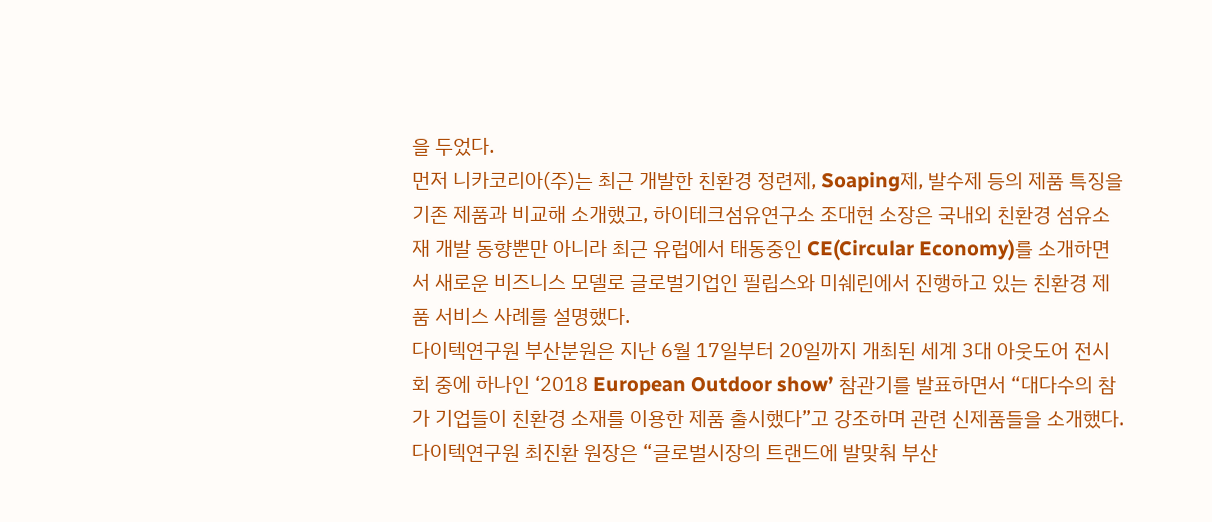을 두었다.
먼저 니카코리아(주)는 최근 개발한 친환경 정련제, Soaping제, 발수제 등의 제품 특징을 기존 제품과 비교해 소개했고, 하이테크섬유연구소 조대현 소장은 국내외 친환경 섬유소재 개발 동향뿐만 아니라 최근 유럽에서 태동중인 CE(Circular Economy)를 소개하면서 새로운 비즈니스 모델로 글로벌기업인 필립스와 미쉐린에서 진행하고 있는 친환경 제품 서비스 사례를 설명했다.
다이텍연구원 부산분원은 지난 6월 17일부터 20일까지 개최된 세계 3대 아웃도어 전시회 중에 하나인 ‘2018 European Outdoor show’ 참관기를 발표하면서 “대다수의 참가 기업들이 친환경 소재를 이용한 제품 출시했다”고 강조하며 관련 신제품들을 소개했다.
다이텍연구원 최진환 원장은 “글로벌시장의 트랜드에 발맞춰 부산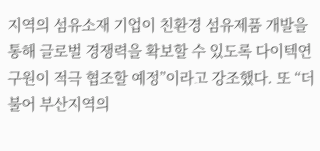지역의 섬유소재 기업이 친환경 섬유제품 개발을 통해 글로벌 경쟁력을 확보할 수 있도록 다이텍연구원이 적극 협조할 예정”이라고 강조했다. 또 “더불어 부산지역의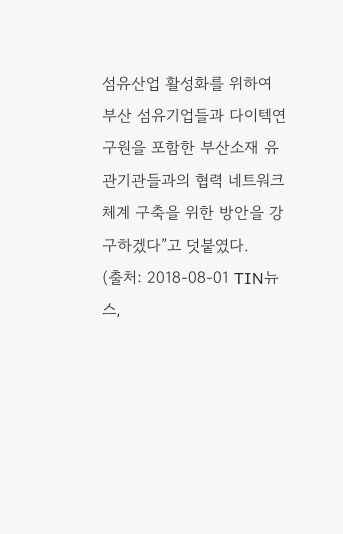섬유산업 활성화를 위하여 부산 섬유기업들과 다이텍연구원을 포함한 부산소재 유관기관들과의 협력 네트워크 체계 구축을 위한 방안을 강구하겠다”고 덧붙였다.
(출처: 2018-08-01 TIN뉴스,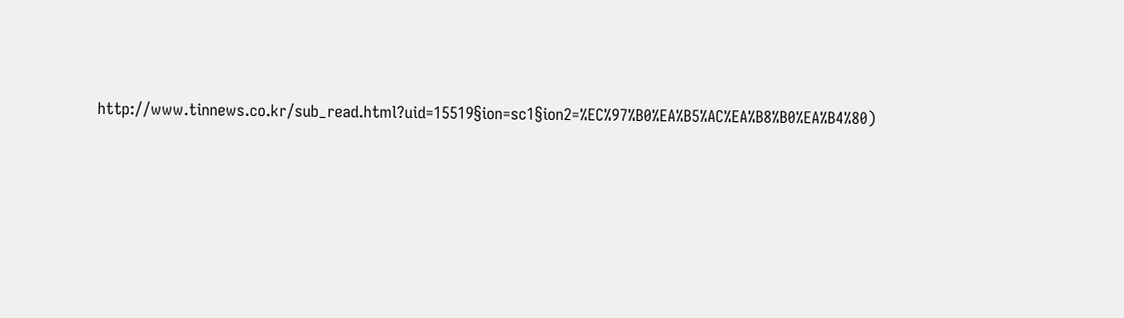http://www.tinnews.co.kr/sub_read.html?uid=15519§ion=sc1§ion2=%EC%97%B0%EA%B5%AC%EA%B8%B0%EA%B4%80)